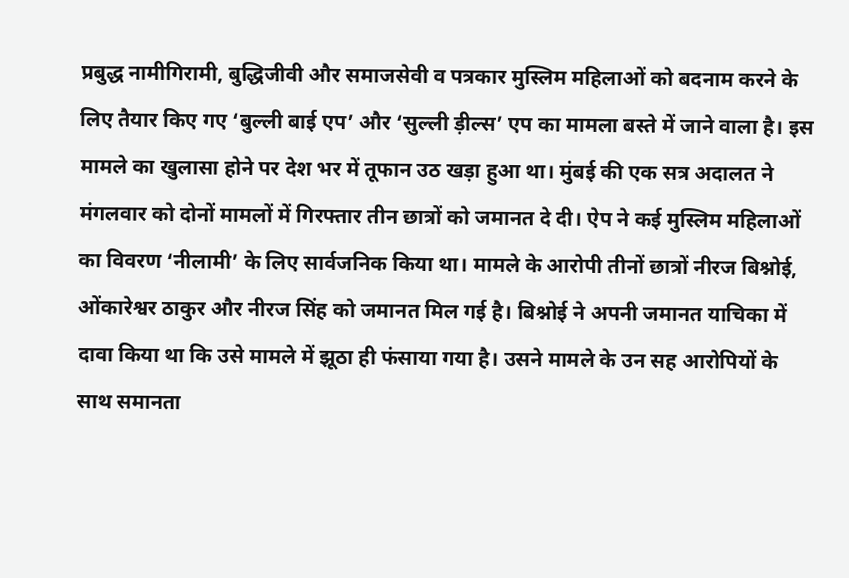प्रबुद्ध नामीगिरामी‚ बुद्धिजीवी और समाजसेवी व पत्रकार मुस्लिम महिलाओं को बदनाम करने के लिए तैयार किए गए ‘बुल्ली बाई एप’ और ‘सुल्ली ड़ील्स’ एप का मामला बस्ते में जाने वाला है। इस मामले का खुलासा होने पर देश भर में तूफान उठ खड़ा हुआ था। मुंबई की एक सत्र अदालत ने मंगलवार को दोनों मामलों में गिरफ्तार तीन छात्रों को जमानत दे दी। ऐप ने कई मुस्लिम महिलाओं का विवरण ‘नीलामी’ के लिए सार्वजनिक किया था। मामले के आरोपी तीनों छात्रों नीरज बिश्नोई‚ ओंकारेश्वर ठाकुर और नीरज सिंह को जमानत मिल गई है। बिश्नोई ने अपनी जमानत याचिका में दावा किया था कि उसे मामले में झूठा ही फंसाया गया है। उसने मामले के उन सह आरोपियों के साथ समानता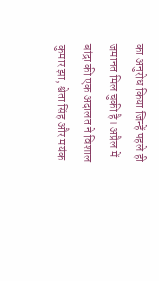का अनुरोध किया जिन्हें पहले ही जमानत मिल चुकी है। अप्रैल में बांद्रा की एक अदालत ने विशाल कुमार झा‚ श्वेता सिंह और मयंक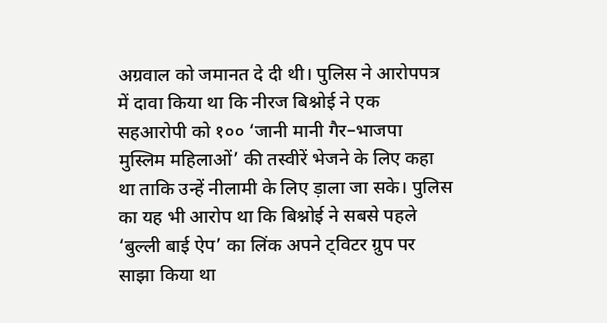अग्रवाल को जमानत दे दी थी। पुलिस ने आरोपपत्र में दावा किया था कि नीरज बिश्नोई ने एक सहआरोपी को १०० ‘जानी मानी गैर–भाजपा मुस्लिम महिलाओं’ की तस्वीरें भेजने के लिए कहा था ताकि उन्हें नीलामी के लिए ड़ाला जा सके। पुलिस का यह भी आरोप था कि बिश्नोई ने सबसे पहले ‘बुल्ली बाई ऐप’ का लिंक अपने ट्विटर ग्रुप पर साझा किया था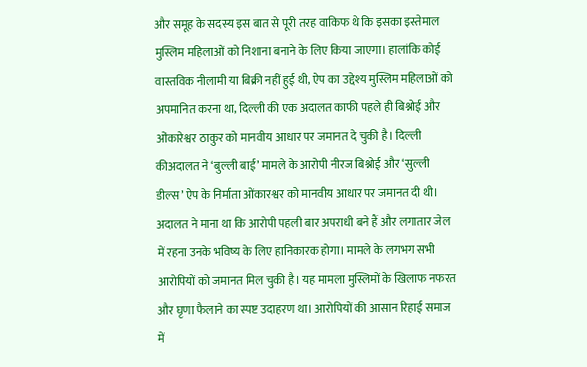और समूह के सदस्य इस बात से पूरी तरह वाकिफ थे कि इसका इस्तेमाल मुस्लिम महिलाओं को निशाना बनाने के लिए किया जाएगा। हालांकि कोई वास्तविक नीलामी या बिक्री नहीं हुई थी‚ ऐप का उद्देश्य मुस्लिम महिलाओं को अपमानित करना था‚ दिल्ली की एक अदालत काफी पहले ही बिश्नोई और ओंकारेश्वर ठाकुर को मानवीय आधार पर जमानत दे चुकी है। दिल्ली कीअदालत ने ‘बुल्ली बाई’ मामले के आरोपी नीरज बिश्नोई और ‘सुल्ली डील्स’ ऐप के निर्माता ओंकारश्वर को मानवीय आधार पर जमानत दी थी। अदालत ने माना था कि आरोपी पहली बार अपराधी बने हैं और लगातार जेल में रहना उनके भविष्य के लिए हानिकारक होगा। मामले के लगभग सभी आरोपियों को जमानत मिल चुकी है। यह मामला मुस्लिमों के खिलाफ नफरत और घृणा फैलाने का स्पष्ट उदाहरण था। आरोपियों की आसान रिहाई समाज में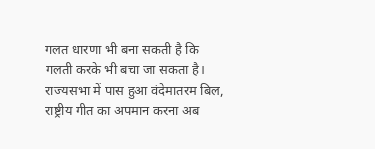गलत धारणा भी बना सकती है कि गलती करके भी बचा जा सकता है।
राज्यसभा में पास हुआ वंदेमातरम बिल, राष्ट्रीय गीत का अपमान करना अब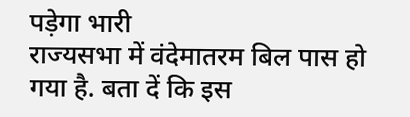पड़ेगा भारी
राज्यसभा में वंदेमातरम बिल पास हो गया है. बता दें कि इस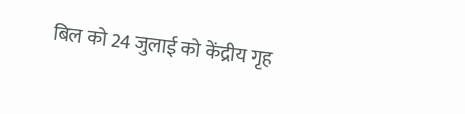बिल को 24 जुलाई को केंद्रीय गृह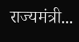राज्यमंत्री...